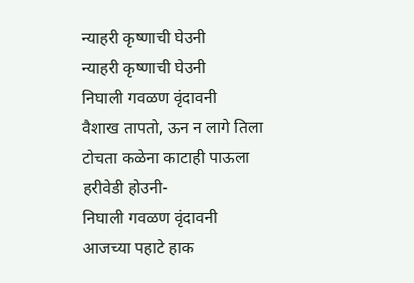न्याहरी कृष्णाची घेउनी
न्याहरी कृष्णाची घेउनी
निघाली गवळण वृंदावनी
वैशाख तापतो, ऊन न लागे तिला
टोचता कळेना काटाही पाऊला
हरीवेडी होउनी-
निघाली गवळण वृंदावनी
आजच्या पहाटे हाक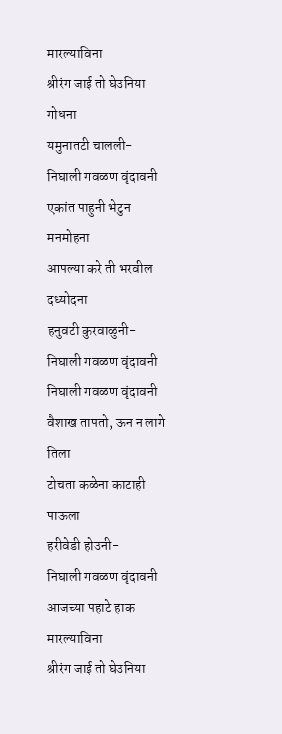मारल्याविना
श्रीरंग जाई तो घेउनिया गोधना
यमुनातटी चालली-
निघाली गवळण वृंदावनी
एकांत पाहुनी भेटुन मनमोहना
आपल्या करे ती भरवील दध्योदना
हनुवटी कुरवाळुनी-
निघाली गवळण वृंदावनी
निघाली गवळण वृंदावनी
वैशाख तापतो, ऊन न लागे तिला
टोचता कळेना काटाही पाऊला
हरीवेडी होउनी-
निघाली गवळण वृंदावनी
आजच्या पहाटे हाक मारल्याविना
श्रीरंग जाई तो घेउनिया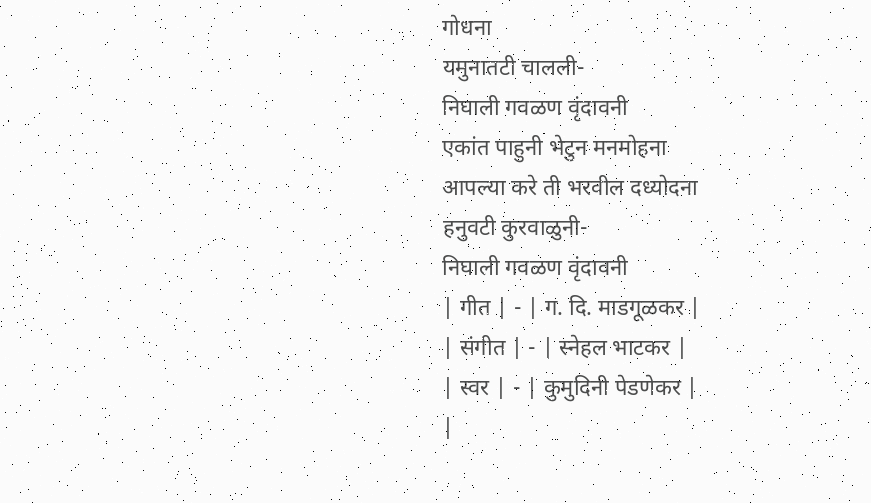गोधना
यमुनातटी चालली-
निघाली गवळण वृंदावनी
एकांत पाहुनी भेटुन मनमोहना
आपल्या करे ती भरवील दध्योदना
हनुवटी कुरवाळुनी-
निघाली गवळण वृंदावनी
| गीत | - | ग. दि. माडगूळकर |
| संगीत | - | स्नेहल भाटकर |
| स्वर | - | कुमुदिनी पेडणेकर |
|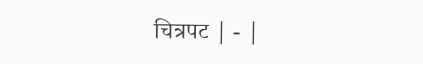चित्रपट | - |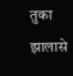तुका झालासे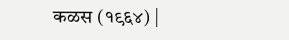कळस (१९६४) |